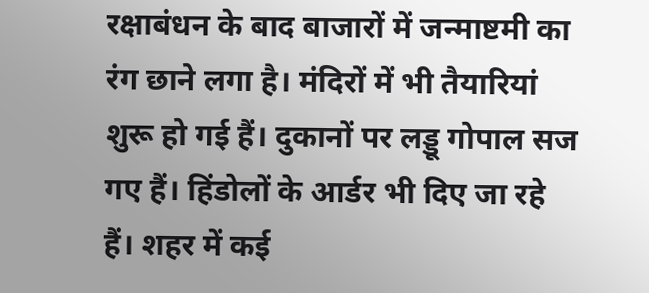रक्षाबंधन के बाद बाजारों में जन्माष्टमी का रंग छाने लगा है। मंदिरों में भी तैयारियां शुरू हो गई हैं। दुकानों पर लड्डू गोपाल सज गए हैं। हिंडोलों के आर्डर भी दिए जा रहे हैं। शहर में कई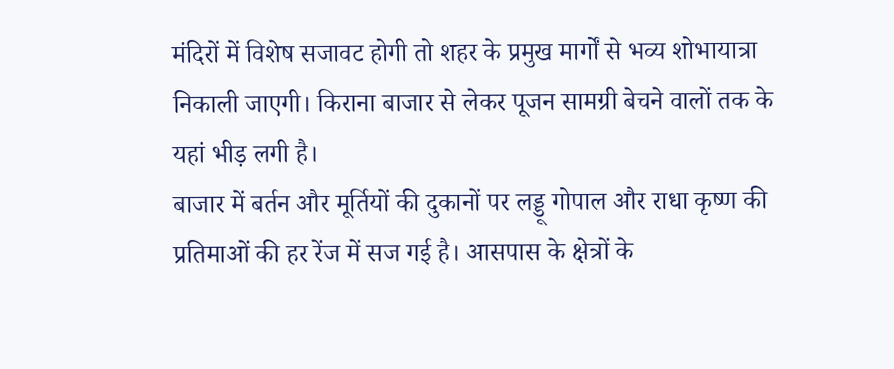मंदिरों में विशेष सजावट होगी तो शहर के प्रमुख मार्गों से भव्य शोभायात्रा निकाली जाएगी। किराना बाजार से लेकर पूजन सामग्री बेचने वालों तक के यहां भीड़ लगी है।
बाजार में बर्तन और मूर्तियों की दुकानों पर लड्डू गोपाल और राधा कृष्ण की प्रतिमाओं की हर रेंज में सज गई है। आसपास के क्षेत्रों के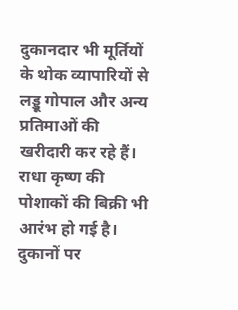दुकानदार भी मूर्तियों के थोक व्यापारियों से लड्डू गोपाल और अन्य प्रतिमाओं की खरीदारी कर रहे हैं। राधा कृष्ण की पोशाकों की बिक्री भी आरंभ हो गई है। दुकानों पर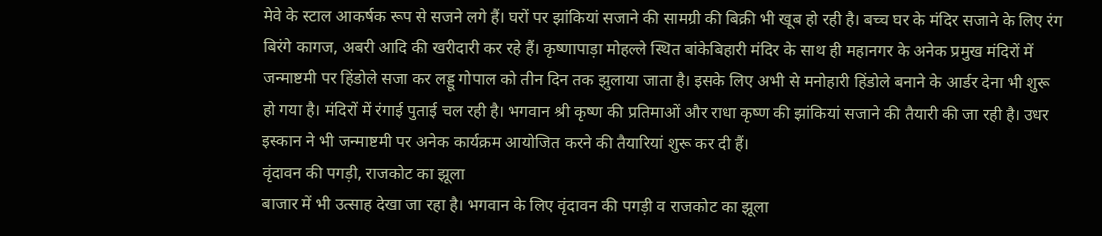मेवे के स्टाल आकर्षक रूप से सजने लगे हैं। घरों पर झांकियां सजाने की सामग्री की बिक्री भी खूब हो रही है। बच्च घर के मंदिर सजाने के लिए रंग बिरंगे कागज, अबरी आदि की खरीदारी कर रहे हैं। कृष्णापाड़ा मोहल्ले स्थित बांकेबिहारी मंदिर के साथ ही महानगर के अनेक प्रमुख मंदिरों में जन्माष्टमी पर हिंडोले सजा कर लड्डू गोपाल को तीन दिन तक झुलाया जाता है। इसके लिए अभी से मनोहारी हिंडोले बनाने के आर्डर देना भी शुरू हो गया है। मंदिरों में रंगाई पुताई चल रही है। भगवान श्री कृष्ण की प्रतिमाओं और राधा कृष्ण की झांकियां सजाने की तैयारी की जा रही है। उधर इस्कान ने भी जन्माष्टमी पर अनेक कार्यक्रम आयोजित करने की तैयारियां शुरू कर दी हैं।
वृंदावन की पगड़ी, राजकोट का झूला
बाजार में भी उत्साह देखा जा रहा है। भगवान के लिए वृंदावन की पगड़ी व राजकोट का झूला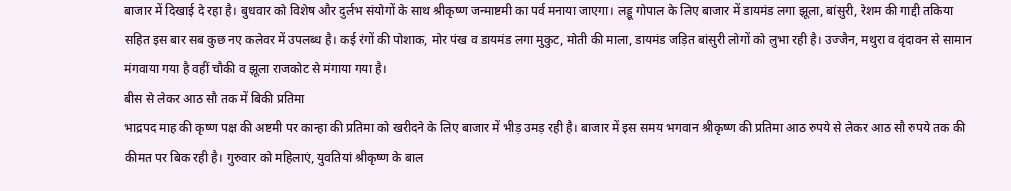बाजार में दिखाई दे रहा है। बुधवार को विशेष और दुर्लभ संयोगों के साथ श्रीकृष्ण जन्माष्टमी का पर्व मनाया जाएगा। लड्डू गोपाल के लिए बाजार में डायमंड लगा झूला, बांसुरी, रेशम की गाद्दी तकिया सहित इस बार सब कुछ नए कलेवर में उपलब्ध है। कई रंगों की पोशाक, मोर पंख व डायमंड लगा मुकुट, मोती की माला, डायमंड जड़ित बांसुरी लोगों को लुभा रही है। उज्जैन, मथुरा व वृंदावन से सामान मंगवाया गया है वहीं चौकी व झूला राजकोट से मंगाया गया है।
बीस से लेकर आठ सौ तक में बिकी प्रतिमा
भाद्रपद माह की कृष्ण पक्ष की अष्टमी पर कान्हा की प्रतिमा को खरीदने के लिए बाजार में भीड़ उमड़ रही है। बाजार में इस समय भगवान श्रीकृष्ण की प्रतिमा आठ रुपये से लेकर आठ सौ रुपये तक की कीमत पर बिक रही है। गुरुवार को महिलाएं, युवतियां श्रीकृष्ण के बाल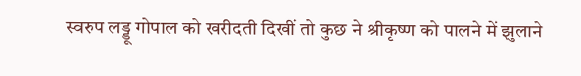स्वरुप लड्डू गोपाल को खरीदती दिखीं तो कुछ ने श्रीकृष्ण को पालने में झुलाने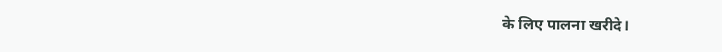के लिए पालना खरीदे।